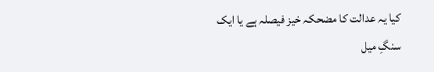کیا یہ عدالت کا مضحکہ خیز فیصلہ ہے یا ایک سنگِ میل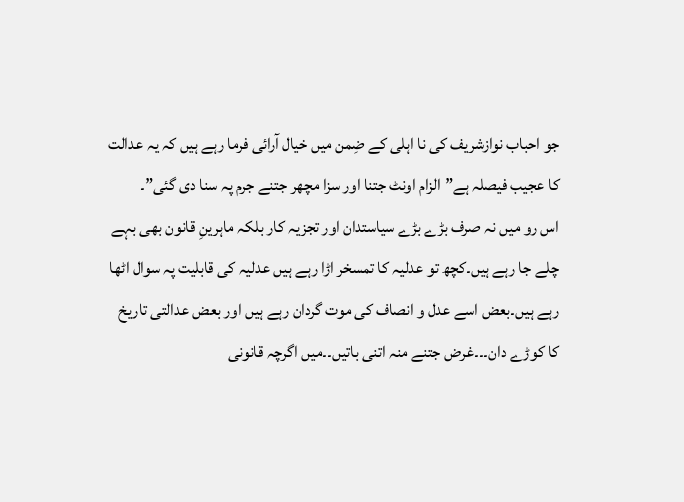جو احباب نوازشریف کی نا اہلی کے ضِمن میں خیال آرائی فرما رہے ہیں کہ یہ عدالت کا عجیب فیصلہ ہے”الزام اونٹ جتنا اور سزا مچھر جتنے جرم پہ سنا دی گئی”۔
اس رو میں نہ صرف بڑے بڑے سیاستدان اور تجزیہ کار بلکہ ماہرینِ قانون بھی بہے چلے جا رہے ہیں۔کچھ تو عدلیہ کا تمسخر اڑا رہے ہیں عدلیہ کی قابلیت پہ سوال اٹھا رہے ہیں۔بعض اسے عدل و انصاف کی موت گردان رہے ہیں اور بعض عدالتی تاریخ کا کوڑے دان۔۔۔غرض جتنے منہ اتنی باتیں۔۔میں اگرچہ قانونی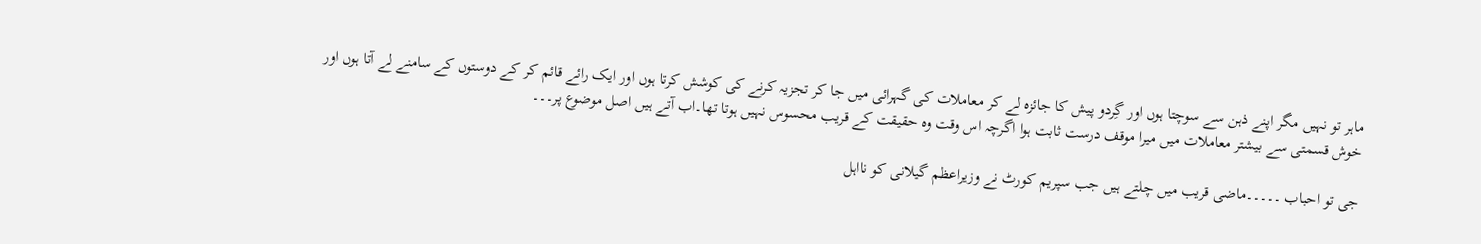ماہر تو نہیں مگر اپنے ذہن سے سوچتا ہوں اور گِردو پیش کا جائزہ لے کر معاملات کی گہرائی میں جا کر تجزیہ کرنے کی کوشش کرتا ہوں اور ایک رائے قائم کر کے دوستوں کے سامنے لے آتا ہوں اور خوش قسمتی سے بیشتر معاملات میں میرا موقف درست ثابت ہوا اگرچہ اس وقت وہ حقیقت کے قریب محسوس نہیں ہوتا تھا۔اب آتے ہیں اصل موضوع پر۔۔۔

جی تو احباب ۔۔۔۔۔ماضی قریب میں چلتے ہیں جب سپریم کورٹ نے وزیراعظم گیلانی کو نااہل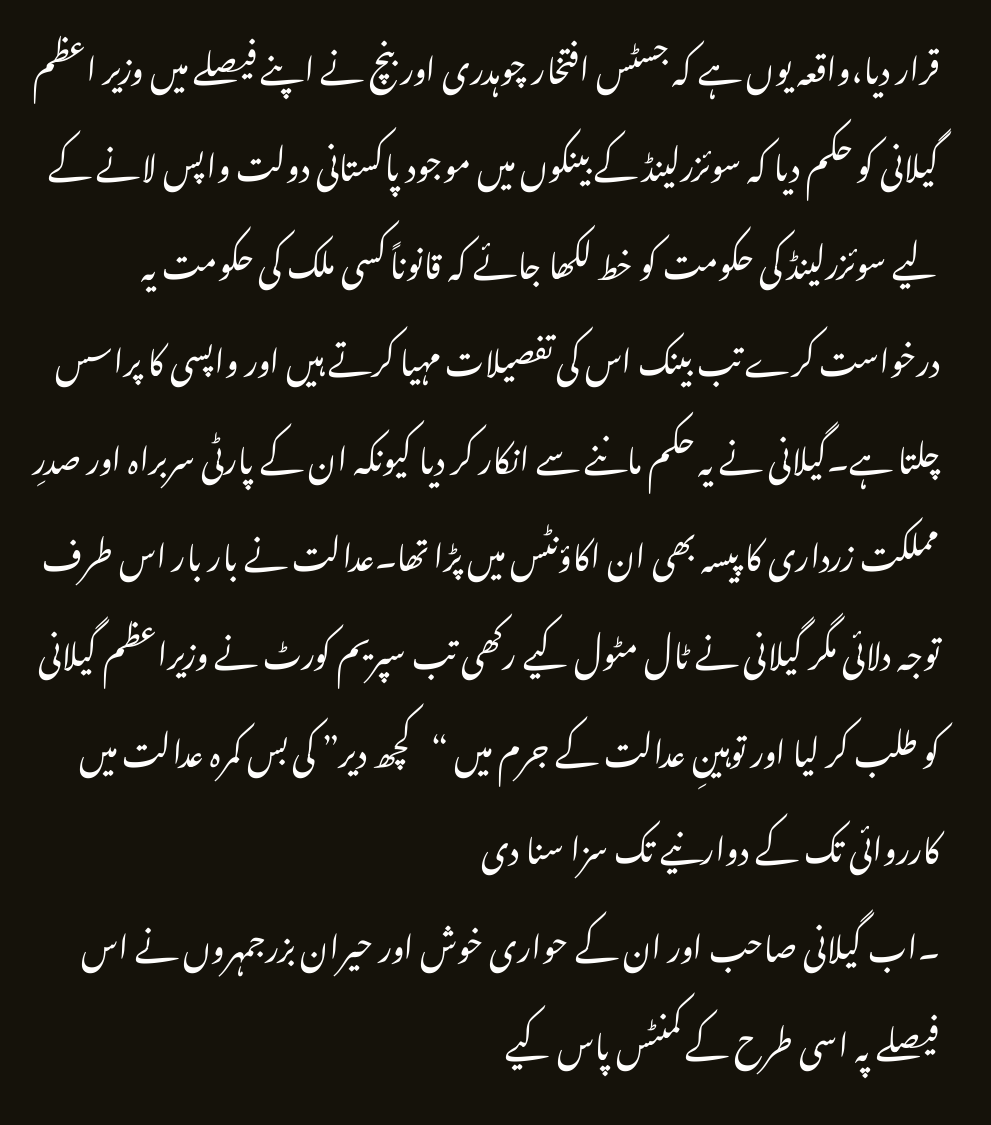قرار دیا،واقعہ یوں ہے کہ جسٹس افتخار چوہدری اور بنچ نے اپنے فیصلے میں وزیر اعظم گیلانی کو حکم دیا کہ سوئزرلینڈ کے بینکوں میں موجود پاکستانی دولت واپس لانے کے لیے سوئزرلینڈ کی حکومت کو خط لکھا جائے کہ قانوناً کسی ملک کی حکومت یہ درخواست کرے تب بینک اس کی تفصیلات مہیا کرتے ہیں اور واپسی کا پراسس چلتا ہے۔گیلانی نے یہ حکم ماننے سے انکار کر دیا کیونکہ ان کے پارٹی سربراہ اور صدرِ مملکت زرداری کا پیسہ بھی ان اکاؤنٹس میں پڑا تھا۔عدالت نے بار بار اس طرف توجہ دلائی مگر گیلانی نے ٹال مٹول کیے رکھی تب سپریم کورٹ نے وزیراعظم گیلانی کو طلب کر لیا اور توہینِ عدالت کے جرم میں “کچھ دیر” کی بس کمرہ عدالت میں کارروائی تک کے دوارنیے تک سزا سنا دی
۔اب گیلانی صاحب اور ان کے حواری خوش اور حیران بزرجمہروں نے اس فیصلے پہ اسی طرح کے کمنٹس پاس کیے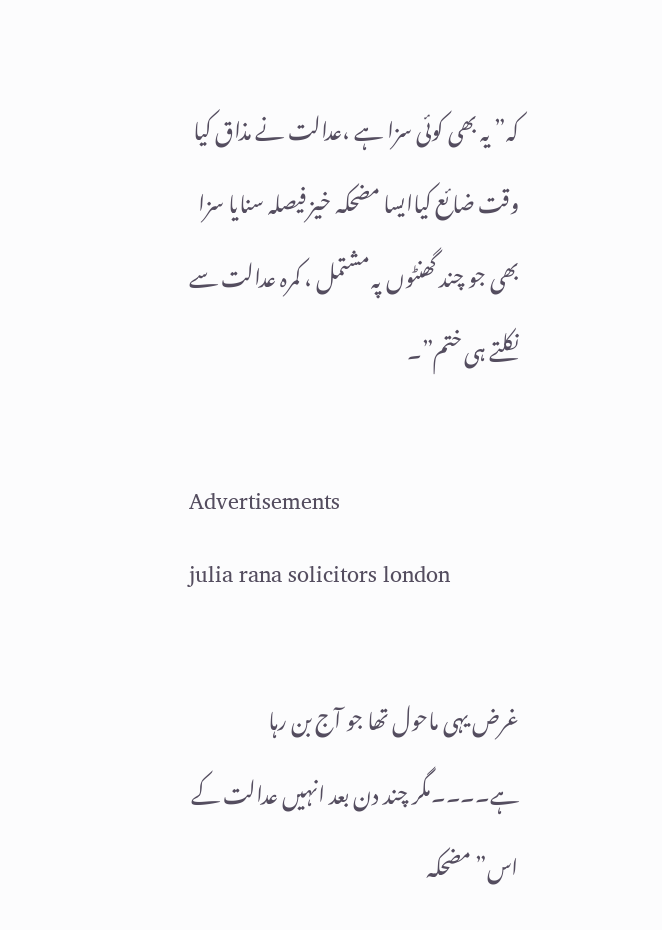کہ” یہ بھی کوئی سزا ہے ،عدالت نے مذاق کیا وقت ضائع کیاایسا مضحکہ خیز فیصلہ سنایا سزا بھی جو چند گھنٹوں پہ مشتمل ، کمرہ عدالت سے نکلتے ہی ختم”۔

Advertisements
julia rana solicitors london

غرض یہی ماحول تھا جو آج بن رہا ہے۔۔۔۔مگر چند دن بعد انہیں عدالت کے اس”مضحکہ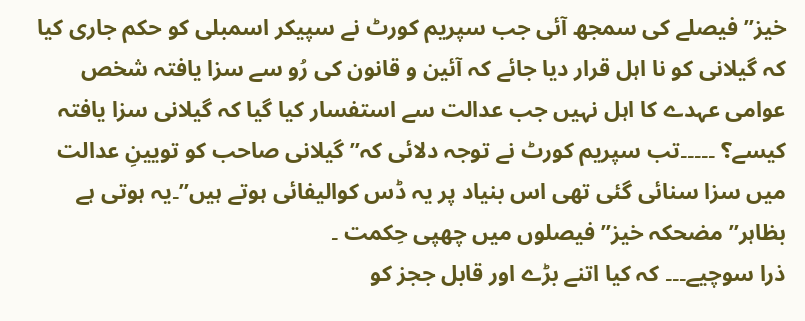خیز”فیصلے کی سمجھ آئی جب سپریم کورٹ نے سپیکر اسمبلی کو حکم جاری کیا کہ گیلانی کو نا اہل قرار دیا جائے کہ آئین و قانون کی رُو سے سزا یافتہ شخص عوامی عہدے کا اہل نہیں جب عدالت سے استفسار کیا گیا کہ گیلانی سزا یافتہ کیسے؟ ۔۔۔۔۔تب سپریم کورٹ نے توجہ دلائی کہ” گیلانی صاحب کو تویینِ عدالت میں سزا سنائی گئی تھی اس بنیاد پر یہ ڈس کوالیفائی ہوتے ہیں”۔یہ ہوتی ہے بظاہر”مضحکہ خیز” فیصلوں میں چھپی حِکمت ۔
ذرا سوچیے۔۔۔ کہ کیا اتنے بڑے اور قابل ججز کو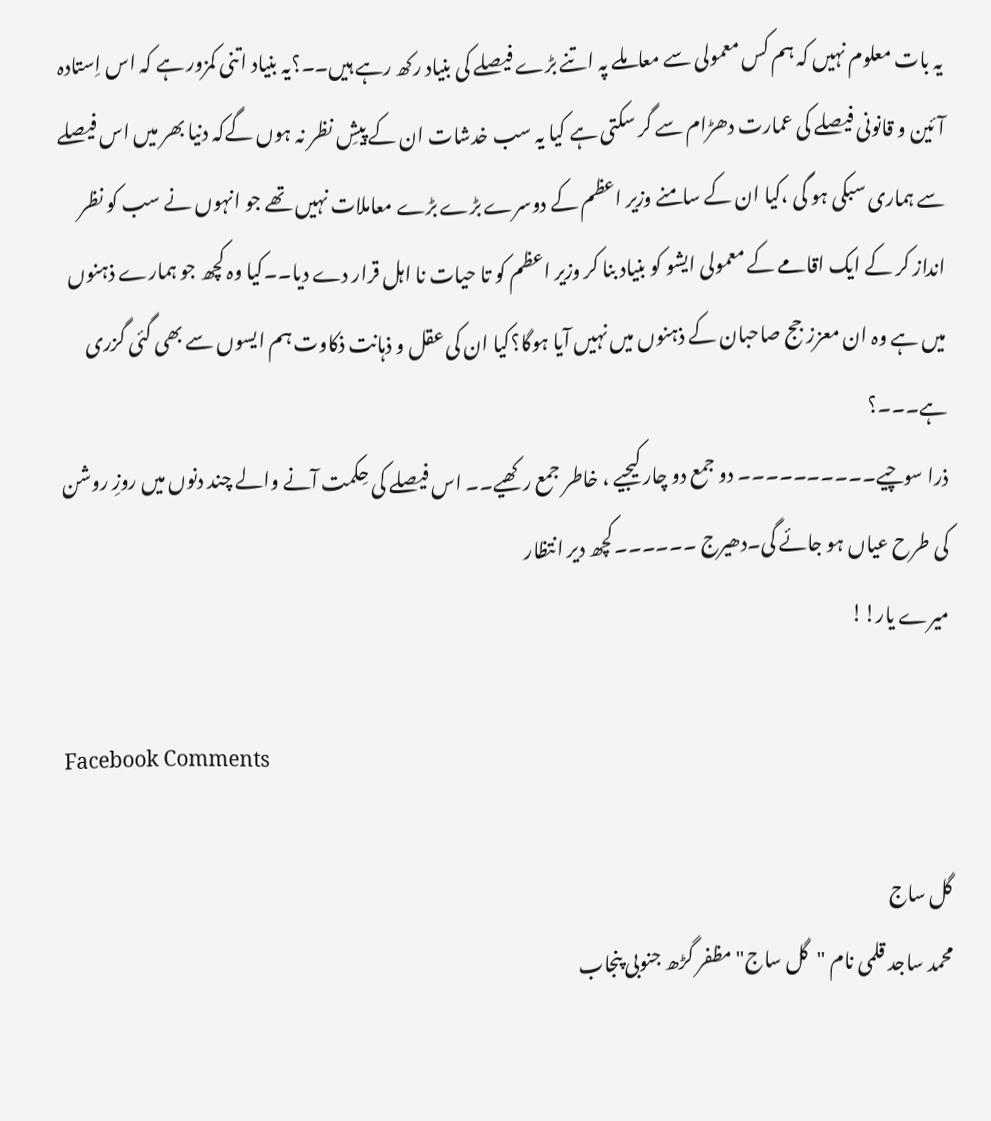یہ بات معلوم نہیں کہ ہم کس معمولی سے معاملے پہ اتنے بڑے فیصلے کی بنیاد رکھ رہے ہیں۔۔؟یہ بنیاد اتنی کمزور ہے کہ اس اِستادہ آئین و قانونی فیصلے کی عمارت دھڑام سے گر سکتی ہے کیا یہ سب خدشات ان کے پیشِ نظر نہ ہوں گےکہ دنیا بھر میں اس فیصلے سے ہماری سبکی ہو گی ،کیا ان کے سامنے وزیر اعظم کے دوسرے بڑے بڑے معاملات نہیں تھے جو انہوں نے سب کو نظر انداز کر کے ایک اقامے کے معمولی ایشو کو بنیاد بنا کر وزیر اعظم کو تا حیات نا اہل قرار دے دیا۔۔کیا وہ کچھ جو ہمارے ذہنوں میں ہے وہ ان معزز جج صاحبان کے ذہنوں میں نہیں آیا ہوگا؟کیا ان کی عقل و ذہانت ذکاوت ہم ایسوں سے بھی گئی گزری ہے۔۔۔؟
ذرا سوچیے۔۔۔۔۔۔۔۔۔۔ دو جمع دو چار کیجیے ، خاطر جمع رکھیے۔۔ اس فیصلے کی حِکمت آنے والے چند دنوں میں روزِ روشن کی طرح عیاں ہو جائے گی۔دھیرج ۔۔۔۔۔۔کچھ دیر انتظار
میرے یار!!

Facebook Comments

گل ساج
محمد ساجد قلمی نام "گل ساج" مظفر گڑھ جنوبی پنجاب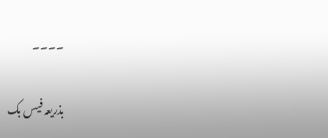۔۔۔۔

بذریعہ فیس بک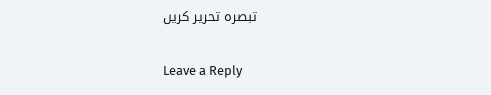تبصرہ تحریر کریں

Leave a Reply